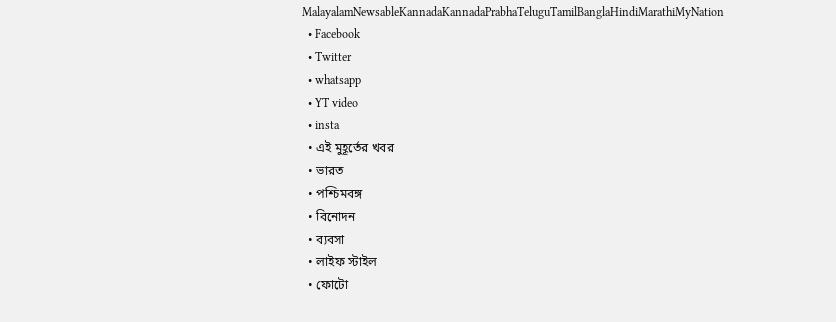MalayalamNewsableKannadaKannadaPrabhaTeluguTamilBanglaHindiMarathiMyNation
  • Facebook
  • Twitter
  • whatsapp
  • YT video
  • insta
  • এই মুহূর্তের খবর
  • ভারত
  • পশ্চিমবঙ্গ
  • বিনোদন
  • ব্যবসা
  • লাইফ স্টাইল
  • ফোটো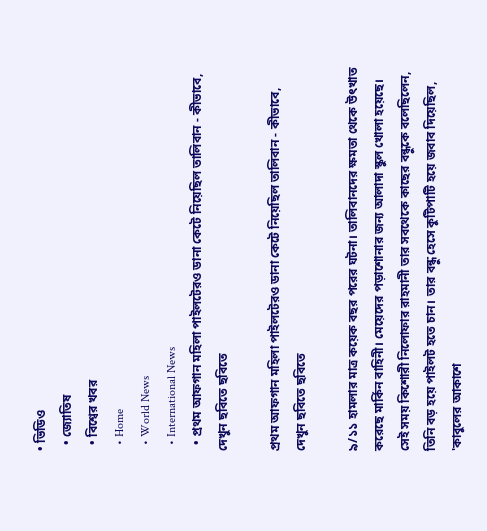• ভিডিও
  • জ্যোতিষ
  • বিশ্বের খবর
  • Home
  • World News
  • International News
  • প্রথম আফগান মহিলা পাইলটেরও ডানা কেটে নিয়েছিল তালিবান - কীভাবে, দেখুন ছবিতে ছবিতে

প্রথম আফগান মহিলা পাইলটেরও ডানা কেটে নিয়েছিল তালিবান - কীভাবে, দেখুন ছবিতে ছবিতে

৯/১১ হামলার মাত্র কয়েক বছর পরের ঘটনা। তালিবানদের ক্ষমতা থেকে উৎখাত করেছে মার্কিন বাহিনী। মেয়েদের পড়াশোনার জন্য আলাদা স্কুল খোলা হয়েছে। সেই সময় কিশোরী নিলোফার রাহমানী তার সবথেকে কাছের বন্ধুকে বলেছিলেন, তিনি বড় হয়ে পাইলট হতে চান। তার বন্ধু হেসে কুটিপাটি হয়ে জবাব দিয়েছিল, 'কাবুলের আকাশে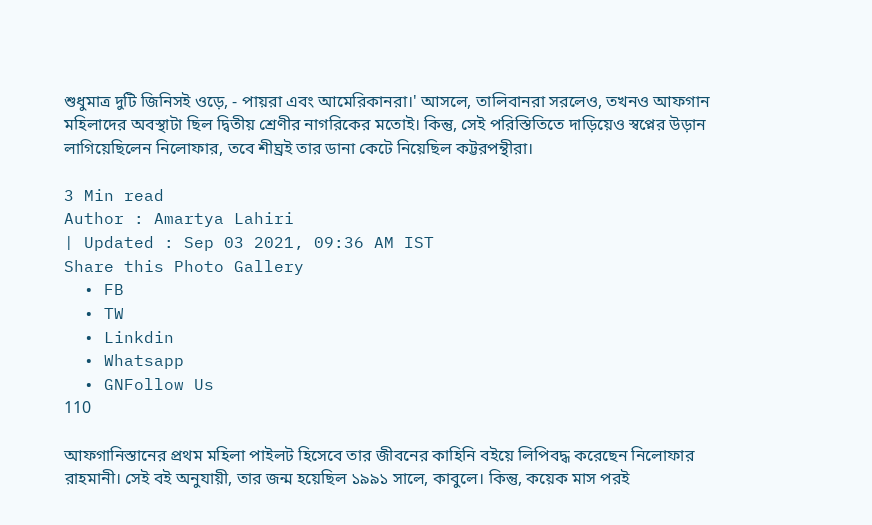শুধুমাত্র দুটি জিনিসই ওড়ে, - পায়রা এবং আমেরিকানরা।' আসলে, তালিবানরা সরলেও, তখনও আফগান মহিলাদের অবস্থাটা ছিল দ্বিতীয় শ্রেণীর নাগরিকের মতোই। কিন্তু, সেই পরিস্তিতিতে দাড়িয়েও স্বপ্নের উড়ান লাগিয়েছিলেন নিলোফার, তবে শীঘ্রই তার ডানা কেটে নিয়েছিল কট্টরপন্থীরা।

3 Min read
Author : Amartya Lahiri
| Updated : Sep 03 2021, 09:36 AM IST
Share this Photo Gallery
  • FB
  • TW
  • Linkdin
  • Whatsapp
  • GNFollow Us
110

আফগানিস্তানের প্রথম মহিলা পাইলট হিসেবে তার জীবনের কাহিনি বইয়ে লিপিবদ্ধ করেছেন নিলোফার রাহমানী। সেই বই অনুযায়ী, তার জন্ম হয়েছিল ১৯৯১ সালে, কাবুলে। কিন্তু, কয়েক মাস পরই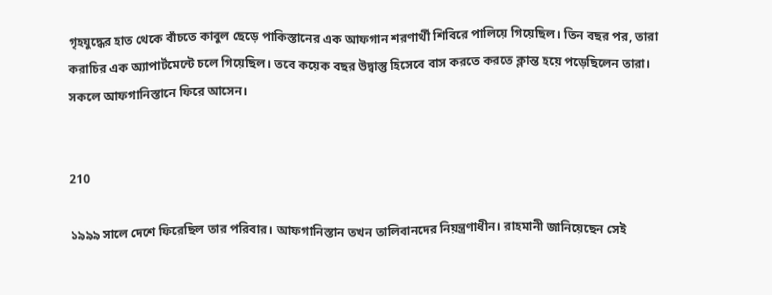গৃহযুদ্ধের হাত থেকে বাঁচতে কাবুল ছেড়ে পাকিস্তানের এক আফগান শরণার্থী শিবিরে পালিয়ে গিয়েছিল। তিন বছর পর, তারা করাচির এক অ্যাপার্টমেন্টে চলে গিয়েছিল। তবে কয়েক বছর উদ্বাস্তু হিসেবে বাস করতে করতে ক্লান্ত হয়ে পড়েছিলেন তারা। সকলে আফগানিস্তানে ফিরে আসেন।


210

১৯৯৯ সালে দেশে ফিরেছিল তার পরিবার। আফগানিস্তান তখন তালিবানদের নিয়ন্ত্রণাধীন। রাহমানী জানিয়েছেন সেই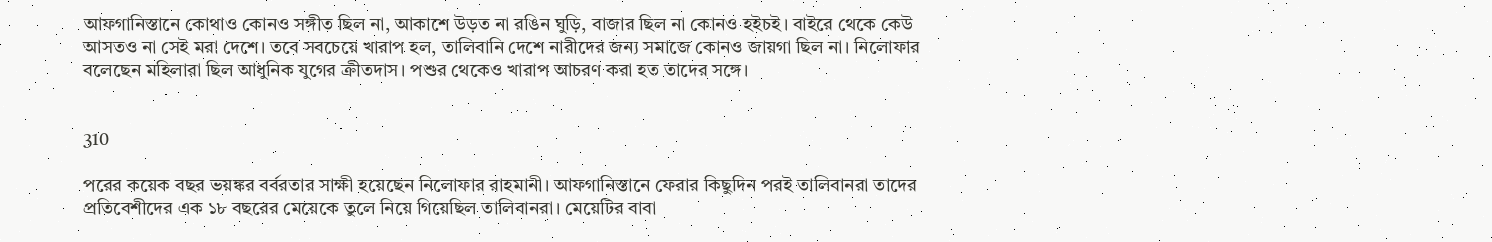আফগানিস্তানে কোথাও কোনও সঙ্গীত ছিল না, আকাশে উড়ত না রঙিন ঘুড়ি, বাজার ছিল না কোনও হইচই। বাইরে থেকে কেউ আসতও না সেই মরা দেশে। তবে সবচেয়ে খারাপ হল, তালিবানি দেশে নারীদের জন্য সমাজে কোনও জায়গা ছিল না। নিলোফার বলেছেন মহিলারা ছিল আধুনিক যুগের ক্রীতদাস। পশুর থেকেও খারাপ আচরণ করা হত তাদের সঙ্গে।


310

পরের কয়েক বছর ভয়ঙ্কর বর্বরতার সাক্ষী হয়েছেন নিলোফার রাহমানী। আফগানিস্তানে ফেরার কিছুদিন পরই তালিবানরা তাদের প্রতিবেশীদের এক ১৮ বছরের মেয়েকে তুলে নিয়ে গিয়েছিল তালিবানরা। মেয়েটির বাবা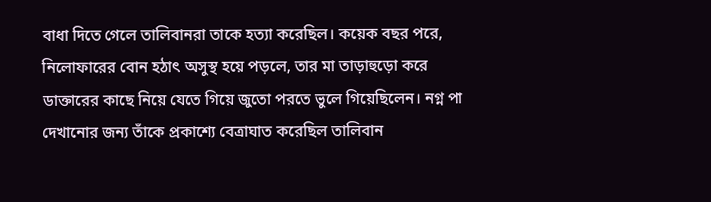বাধা দিতে গেলে তালিবানরা তাকে হত্যা করেছিল। কয়েক বছর পরে, নিলোফারের বোন হঠাৎ অসুস্থ হয়ে পড়লে, তার মা তাড়াহুড়ো করে ডাক্তারের কাছে নিয়ে যেতে গিয়ে জুতো পরতে ভুলে গিয়েছিলেন। নগ্ন পা দেখানোর জন্য তাঁকে প্রকাশ্যে বেত্রাঘাত করেছিল তালিবান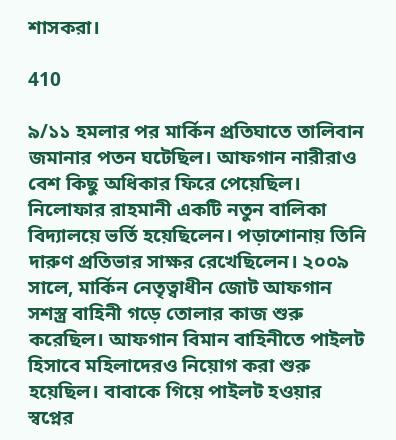শাসকরা।

410

৯/১১ হমলার পর মার্কিন প্রতিঘাতে তালিবান জমানার পতন ঘটেছিল। আফগান নারীরাও বেশ কিছু অধিকার ফিরে পেয়েছিল। নিলোফার রাহমানী একটি নতুন বালিকা বিদ্যালয়ে ভর্তি হয়েছিলেন। পড়াশোনায় তিনি দারুণ প্রতিভার সাক্ষর রেখেছিলেন। ২০০৯ সালে, মার্কিন নেতৃত্বাধীন জোট আফগান সশস্ত্র বাহিনী গড়ে তোলার কাজ শুরু করেছিল। আফগান বিমান বাহিনীতে পাইলট হিসাবে মহিলাদেরও নিয়োগ করা শুরু হয়েছিল। বাবাকে গিয়ে পাইলট হওয়ার স্বপ্নের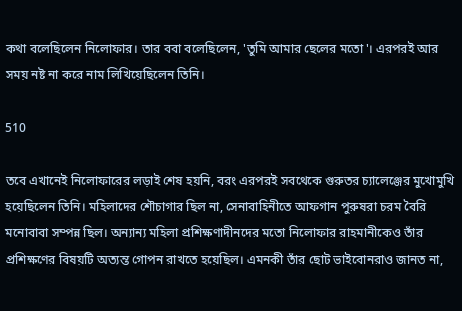কথা বলেছিলেন নিলোফার। তার ববা বলেছিলেন, 'তুমি আমার ছেলের মতো'। এরপরই আর সময় নষ্ট না করে নাম লিখিয়েছিলেন তিনি।

510

তবে এখানেই নিলোফারের লড়াই শেষ হয়নি, বরং এরপরই সবথেকে গুরুতর চ্যালেঞ্জের মুখোমুখি হয়েছিলেন তিনি। মহিলাদের শৌচাগার ছিল না, সেনাবাহিনীতে আফগান পুরুষরা চরম বৈরি মনোবাবা সম্পন্ন ছিল। অন্যান্য মহিলা প্রশিক্ষণাদীনদের মতো নিলোফার রাহমানীকেও তাঁর প্রশিক্ষণের বিষয়টি অত্যন্ত গোপন রাখতে হয়েছিল। এমনকী তাঁর ছোট ভাইবোনরাও জানত না,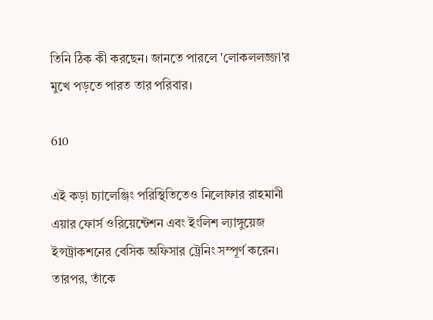তিনি ঠিক কী করছেন। জানতে পারলে 'লোকললজ্জা'র মুখে পড়তে পারত তার পরিবার।

610

এই কড়া চ্যালেঞ্জিং পরিস্থিতিতেও নিলোফার রাহমানী এয়ার ফোর্স ওরিয়েন্টেশন এবং ইংলিশ ল্যাঙ্গুয়েজ ইন্সট্রাকশনের বেসিক অফিসার ট্রেনিং সম্পূর্ণ করেন। তারপর, তাঁকে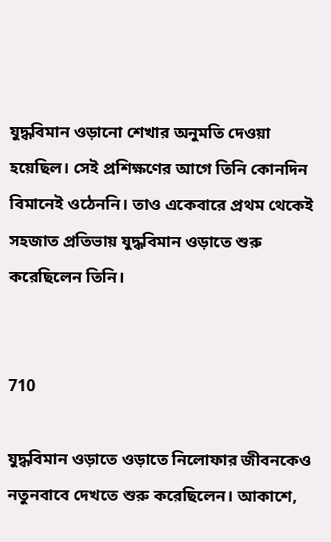যুদ্ধবিমান ওড়ানো শেখার অনুমতি দেওয়া হয়েছিল। সেই প্রশিক্ষণের আগে তিনি কোনদিন বিমানেই ওঠেননি। তাও একেবারে প্রথম থেকেই সহজাত প্রতিভায় যুদ্ধবিমান ওড়াতে শুরু করেছিলেন তিনি।


710

যুদ্ধবিমান ওড়াতে ওড়াতে নিলোফার জীবনকেও নতুনবাবে দেখতে শুরু করেছিলেন। আকাশে,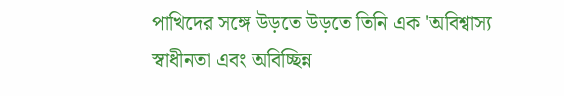পাখিদের সঙ্গে উড়তে উড়তে তিনি এক 'অবিশ্বাস্য স্বাধীনতা এবং অবিচ্ছিন্ন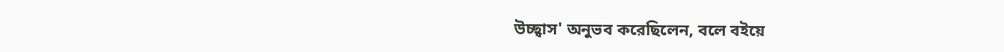উচ্ছ্বাস' অনুভব করেছিলেন, বলে বইয়ে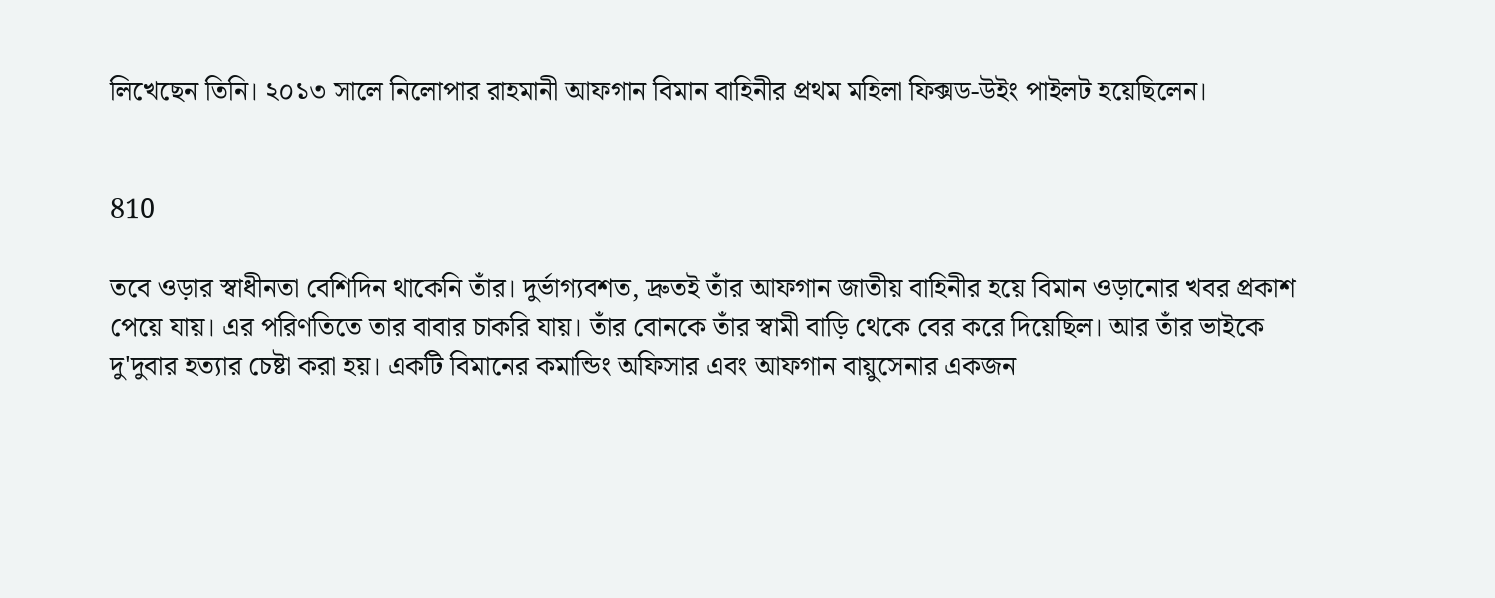লিখেছেন তিনি। ২০১৩ সালে নিলোপার রাহমানী আফগান বিমান বাহিনীর প্রথম মহিলা ফিক্সড-উইং পাইলট হয়েছিলেন।


810

তবে ওড়ার স্বাধীনতা বেশিদিন থাকেনি তাঁর। দুর্ভাগ্যবশত, দ্রুতই তাঁর আফগান জাতীয় বাহিনীর হয়ে বিমান ওড়ানোর খবর প্রকাশ পেয়ে যায়। এর পরিণতিতে তার বাবার চাকরি যায়। তাঁর বোনকে তাঁর স্বামী বাড়ি থেকে বের করে দিয়েছিল। আর তাঁর ভাইকে দু'দুবার হত্যার চেষ্টা করা হয়। একটি বিমানের কমান্ডিং অফিসার এবং আফগান বায়ুসেনার একজন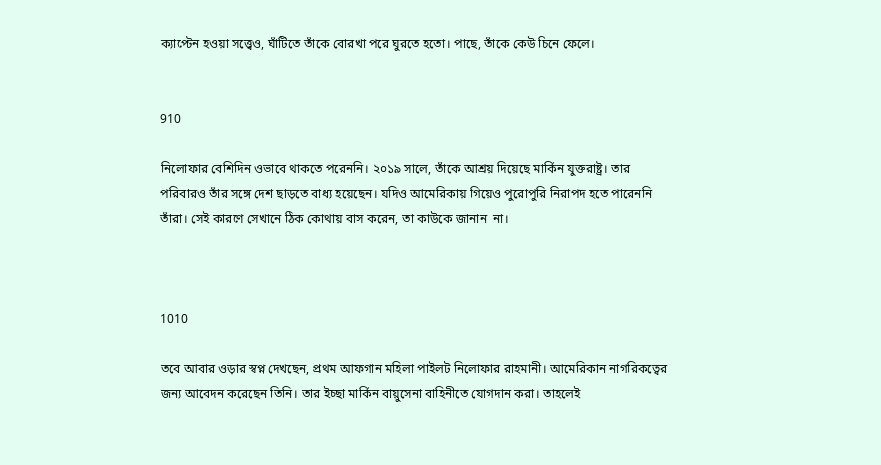ক্যাপ্টেন হওয়া সত্ত্বেও, ঘাঁটিতে তাঁকে বোরখা পরে ঘুরতে হতো। পাছে, তাঁকে কেউ চিনে ফেলে।


910

নিলোফার বেশিদিন ওভাবে থাকতে পরেননি। ২০১৯ সালে, তাঁকে আশ্রয় দিয়েছে মার্কিন যুক্তরাষ্ট্র। তার পরিবারও তাঁর সঙ্গে দেশ ছাড়তে বাধ্য হয়েছেন। যদিও আমেরিকায় গিয়েও পুরোপুরি নিরাপদ হতে পারেননি তাঁরা। সেই কারণে সেখানে ঠিক কোথায় বাস করেন, তা কাউকে জানান  না।



1010

তবে আবার ওড়ার স্বপ্ন দেখছেন, প্রথম আফগান মহিলা পাইলট নিলোফার রাহমানী। আমেরিকান নাগরিকত্বের জন্য আবেদন করেছেন তিনি। তার ইচ্ছা মার্কিন বায়ুসেনা বাহিনীতে যোগদান করা। তাহলেই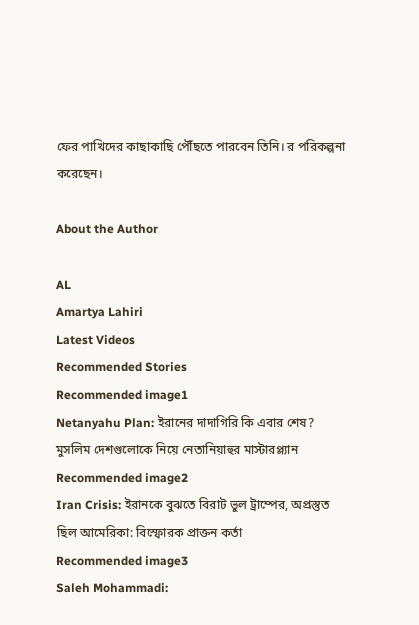ফের পাখিদের কাছাকাছি পৌঁছতে পারবেন তিনি। র পরিকল্পনা করেছেন।

About the Author

AL
Amartya Lahiri
Latest Videos
Recommended Stories
Recommended image1
Netanyahu Plan: ইরানের দাদাগিরি কি এবার শেষ? মুসলিম দেশগুলোকে নিয়ে নেতানিয়াহুর মাস্টারপ্ল্যান
Recommended image2
Iran Crisis: ইরানকে বুঝতে বিরাট ভুল ট্রাম্পের, অপ্রস্তুত ছিল আমেরিকা: বিস্ফোরক প্রাক্তন কর্তা
Recommended image3
Saleh Mohammadi: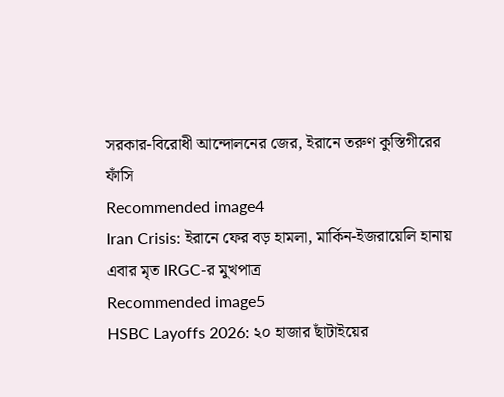সরকার-বিরোধী আন্দোলনের জের, ইরানে তরুণ কুস্তিগীরের ফাঁসি
Recommended image4
Iran Crisis: ইরানে ফের বড় হামলা, মার্কিন-ইজরায়েলি হানায় এবার মৃত IRGC-র মুখপাত্র
Recommended image5
HSBC Layoffs 2026: ২০ হাজার ছাঁটাইয়ের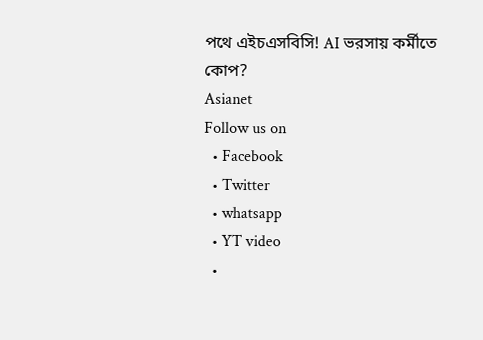পথে এইচএসবিসি! AI ভরসায় কর্মীতে কোপ?
Asianet
Follow us on
  • Facebook
  • Twitter
  • whatsapp
  • YT video
  •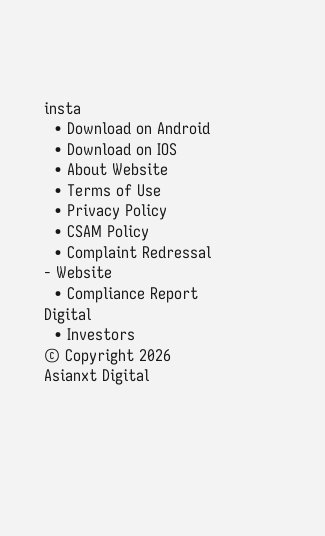insta
  • Download on Android
  • Download on IOS
  • About Website
  • Terms of Use
  • Privacy Policy
  • CSAM Policy
  • Complaint Redressal - Website
  • Compliance Report Digital
  • Investors
© Copyright 2026 Asianxt Digital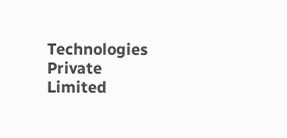Technologies Private Limited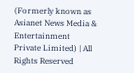(Formerly known as Asianet News Media & Entertainment Private Limited) | All Rights Reserved